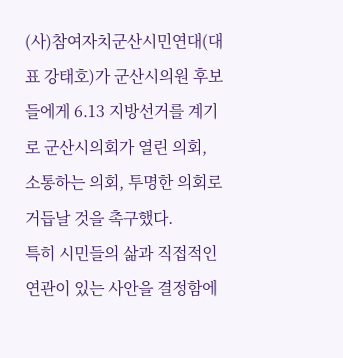(사)참여자치군산시민연대(대표 강태호)가 군산시의원 후보들에게 6.13 지방선거를 계기로 군산시의회가 열린 의회, 소통하는 의회, 투명한 의회로 거듭날 것을 촉구했다.
특히 시민들의 삶과 직접적인 연관이 있는 사안을 결정함에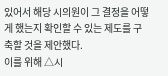있어서 해당 시의원이 그 결정을 어떻게 했는지 확인할 수 있는 제도를 구축할 것을 제안했다.
이를 위해 △시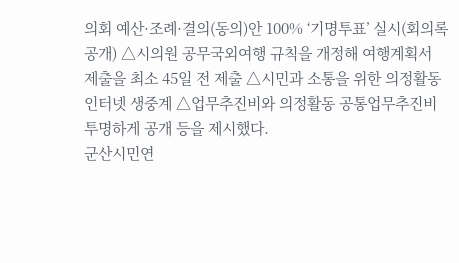의회 예산·조례·결의(동의)안 100% ‘기명투표’ 실시(회의록 공개) △시의원 공무국외여행 규칙을 개정해 여행계획서 제출을 최소 45일 전 제출 △시민과 소통을 위한 의정활동 인터넷 생중계 △업무추진비와 의정활동 공통업무추진비 투명하게 공개 등을 제시했다.
군산시민연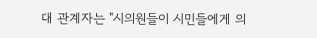대 관계자는 "시의원들이 시민들에게 의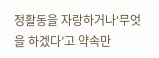정활동을 자랑하거나‘무엇을 하겠다’고 약속만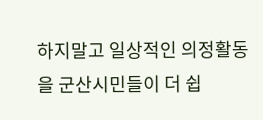하지말고 일상적인 의정활동을 군산시민들이 더 쉽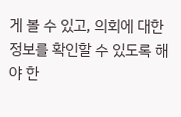게 볼 수 있고, 의회에 대한 정보를 확인할 수 있도록 해야 한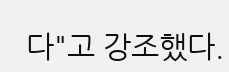다"고 강조했다.